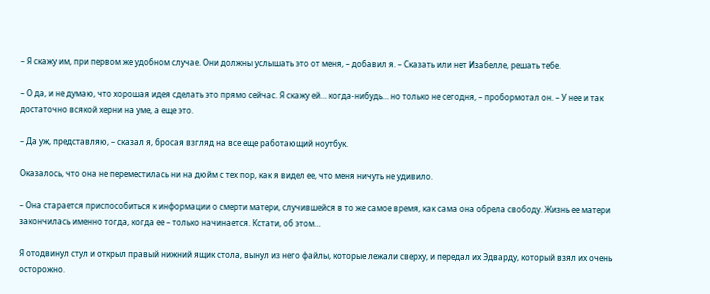– Я скажу им, при первом же удобном случае. Они должны услышать это от меня, – добавил я. – Сказать или нет Изабелле, решать тебе.

– О да, и не думаю, что хорошая идея сделать это прямо сейчас. Я скажу ей… когда-нибудь… но только не сегодня, – пробормотал он. – У нее и так достаточно всякой херни на уме, а еще это.

– Да уж, представляю, – сказал я, бросая взгляд на все еще работающий ноутбук.

Оказалось, что она не переместилась ни на дюйм с тех пор, как я видел ее, что меня ничуть не удивило.

– Она старается приспособиться к информации о смерти матери, случившейся в то же самое время, как сама она обрела свободу. Жизнь ее матери закончилась именно тогда, когда ее – только начинается. Кстати, об этом…

Я отодвинул стул и открыл правый нижний ящик стола, вынул из него файлы, которые лежали сверху, и передал их Эдварду, который взял их очень осторожно.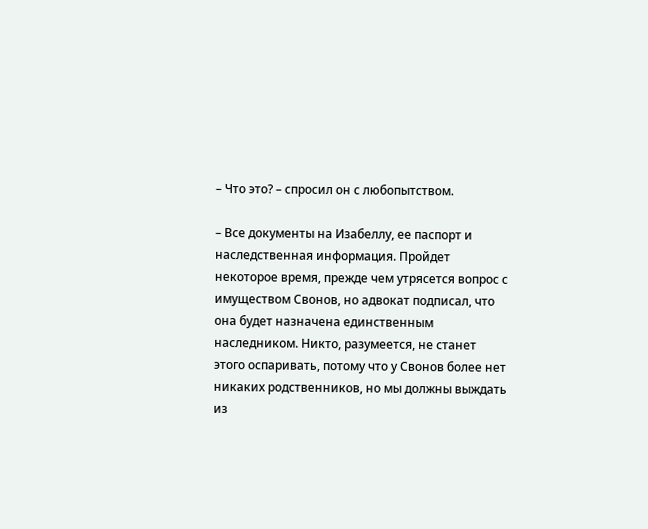– Что это? – спросил он с любопытством.

– Все документы на Изабеллу, ее паспорт и наследственная информация. Пройдет некоторое время, прежде чем утрясется вопрос с имуществом Свонов, но адвокат подписал, что она будет назначена единственным наследником. Никто, разумеется, не станет этого оспаривать, потому что у Свонов более нет никаких родственников, но мы должны выждать из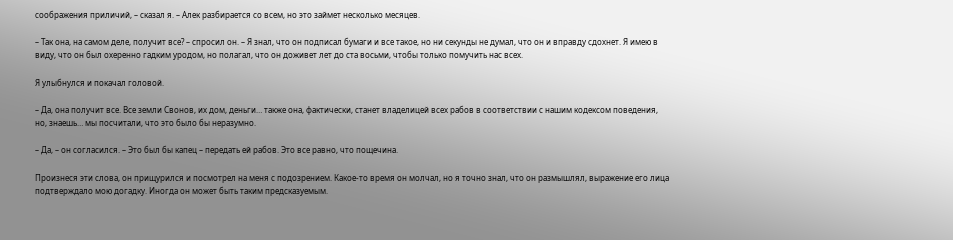соображения приличий, – сказал я. – Алек разбирается со всем, но это займет несколько месяцев.

– Так она, на самом деле, получит все? – спросил он. – Я знал, что он подписал бумаги и все такое, но ни секунды не думал, что он и вправду сдохнет. Я имею в виду, что он был охеренно гадким уродом, но полагал, что он доживет лет до ста восьми, чтобы только помучить нас всех.

Я улыбнулся и покачал головой.

– Да, она получит все. Все земли Свонов, их дом, деньги… также она, фактически, станет владелицей всех рабов в соответствии с нашим кодексом поведения, но, знаешь… мы посчитали, что это было бы неразумно.

– Да, – он согласился. – Это был бы капец – передать ей рабов. Это все равно, что пощечина.

Произнеся эти слова, он прищурился и посмотрел на меня с подозрением. Какое-то время он молчал, но я точно знал, что он размышлял, выражение его лица подтверждало мою догадку. Иногда он может быть таким предсказуемым.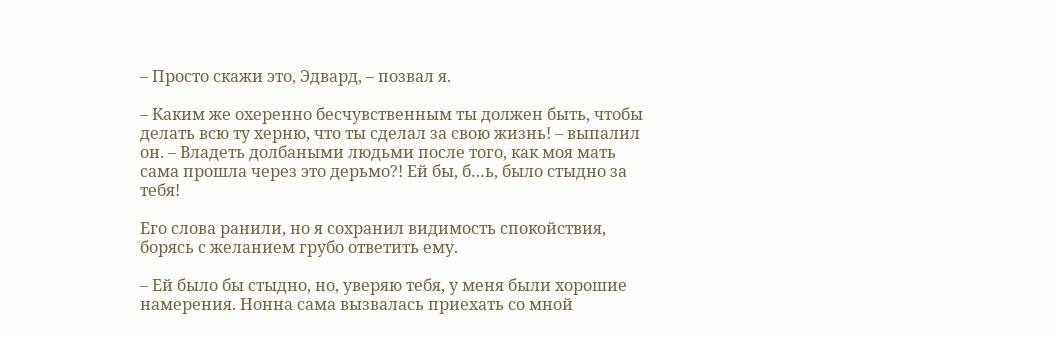– Просто скажи это, Эдвард, – позвал я.

– Каким же охеренно бесчувственным ты должен быть, чтобы делать всю ту херню, что ты сделал за свою жизнь! – выпалил он. – Владеть долбаными людьми после того, как моя мать сама прошла через это дерьмо?! Ей бы, б…ь, было стыдно за тебя!

Его слова ранили, но я сохранил видимость спокойствия, борясь с желанием грубо ответить ему.

– Ей было бы стыдно, но, уверяю тебя, у меня были хорошие намерения. Нонна сама вызвалась приехать со мной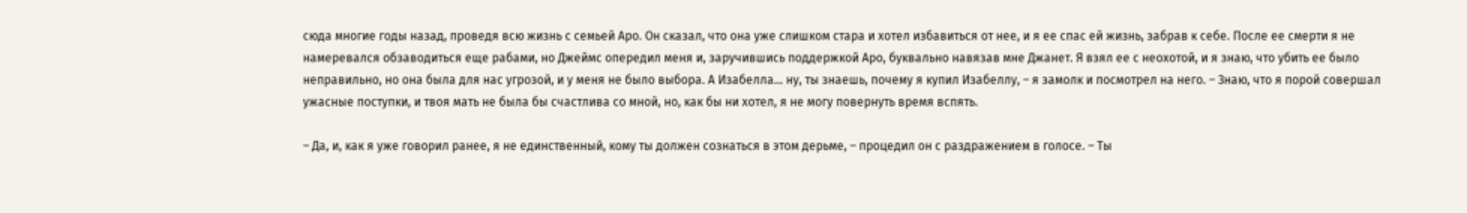сюда многие годы назад, проведя всю жизнь с семьей Аро. Он сказал, что она уже слишком стара и хотел избавиться от нее, и я ее спас ей жизнь, забрав к себе. После ее смерти я не намеревался обзаводиться еще рабами, но Джеймс опередил меня и, заручившись поддержкой Аро, буквально навязав мне Джанет. Я взял ее с неохотой, и я знаю, что убить ее было неправильно, но она была для нас угрозой, и у меня не было выбора. А Изабелла… ну, ты знаешь, почему я купил Изабеллу, – я замолк и посмотрел на него. – Знаю, что я порой совершал ужасные поступки, и твоя мать не была бы счастлива со мной, но, как бы ни хотел, я не могу повернуть время вспять.

– Да, и, как я уже говорил ранее, я не единственный, кому ты должен сознаться в этом дерьме, – процедил он с раздражением в голосе. – Ты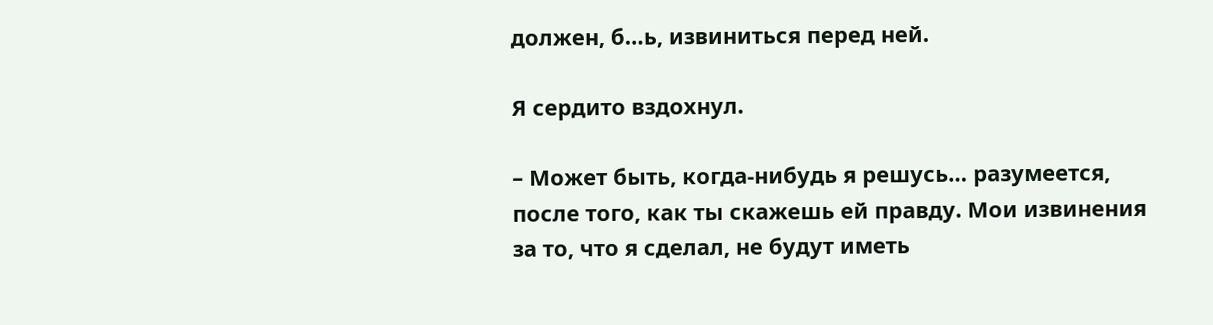должен, б…ь, извиниться перед ней.

Я сердито вздохнул.

– Может быть, когда-нибудь я решусь… разумеется, после того, как ты скажешь ей правду. Мои извинения за то, что я сделал, не будут иметь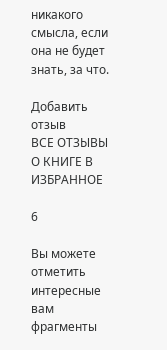никакого смысла, если она не будет знать, за что.

Добавить отзыв
ВСЕ ОТЗЫВЫ О КНИГЕ В ИЗБРАННОЕ

6

Вы можете отметить интересные вам фрагменты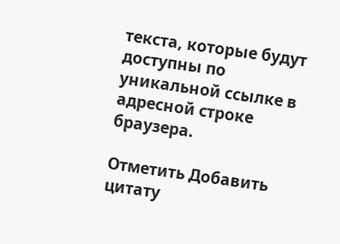текста, которые будут доступны по уникальной ссылке в адресной строке браузера.

Отметить Добавить цитату